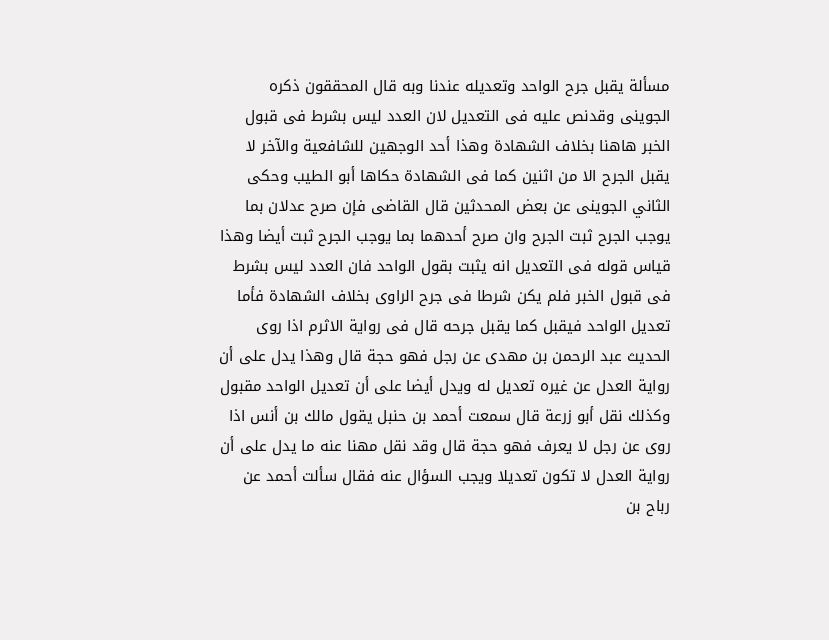مسألة يقبل جرح الواحد وتعديله عندنا وبه قال المحققون ذكره الجوينى وقدنص عليه فى التعديل لان العدد ليس بشرط فى قبول الخبر هاهنا بخلاف الشهادة وهذا أحد الوجهين للشافعية والآخر لا يقبل الجرح الا من اثنين كما فى الشهادة حكاها أبو الطيب وحكى الثاني الجوينى عن بعض المحدثين قال القاضى فإن صرح عدلان بما يوجب الجرح ثبت الجرح وان صرح أحدهما بما يوجب الجرح ثبت أيضا وهذا قياس قوله فى التعديل انه يثبت بقول الواحد فان العدد ليس بشرط فى قبول الخبر فلم يكن شرطا فى جرح الراوى بخلاف الشهادة فأما تعديل الواحد فيقبل كما يقبل جرحه قال فى رواية الاثرم اذا روى الحديث عبد الرحمن بن مهدى عن رجل فهو حجة قال وهذا يدل على أن رواية العدل عن غيره تعديل له ويدل أيضا على أن تعديل الواحد مقبول وكذلك نقل أبو زرعة قال سمعت أحمد بن حنبل يقول مالك بن أنس اذا روى عن رجل لا يعرف فهو حجة قال وقد نقل مهنا عنه ما يدل على أن رواية العدل لا تكون تعديلا ويجب السؤال عنه فقال سألت أحمد عن رباح بن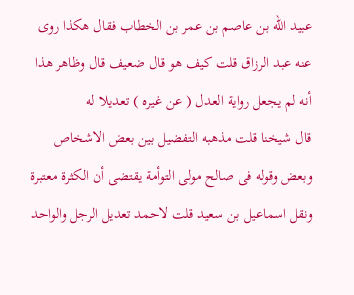عبيد الله بن عاصم بن عمر بن الخطاب فقال هكذا روى عنه عبد الرزاق قلت كيف هو قال ضعيف قال وظاهر هذا أنه لم يجعل رواية العدل ( عن غيره ) تعديلا له
قال شيخنا قلت مذهبه التفضيل بين بعض الاشخاص وبعض وقوله فى صالح مولى التوأمة يقتضى أن الكثرة معتبرة ونقل اسماعيل بن سعيد قلت لاحمد تعديل الرجل والواحد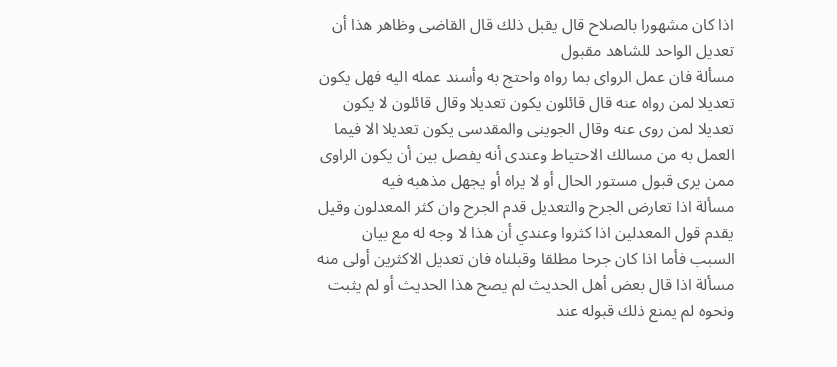اذا كان مشهورا بالصلاح قال يقبل ذلك قال القاضى وظاهر هذا أن تعديل الواحد للشاهد مقبول
مسألة فان عمل الرواى بما رواه واحتج به وأسند عمله اليه فهل يكون تعديلا لمن رواه عنه قال قائلون يكون تعديلا وقال قائلون لا يكون تعديلا لمن روى عنه وقال الجوينى والمقدسى يكون تعديلا الا فيما العمل به من مسالك الاحتياط وعندى أنه يفصل بين أن يكون الراوى ممن يرى قبول مستور الحال أو لا يراه أو يجهل مذهبه فيه
مسألة اذا تعارض الجرح والتعديل قدم الجرح وان كثر المعدلون وقيل يقدم قول المعدلين اذا كثروا وعندي أن هذا لا وجه له مع بيان السبب فأما اذا كان جرحا مطلقا وقبلناه فان تعديل الاكثرين أولى منه
مسألة اذا قال بعض أهل الحديث لم يصح هذا الحديث أو لم يثبت ونحوه لم يمنع ذلك قبوله عند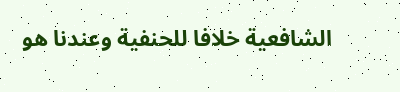الشافعية خلافا للحنفية وعندنا هو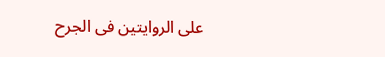على الروايتين فى الجرح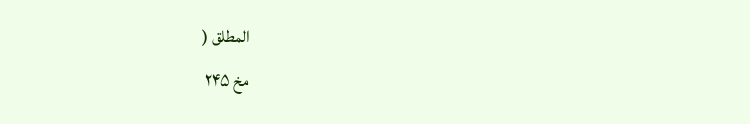المطلق (
مخ ۲۴۵